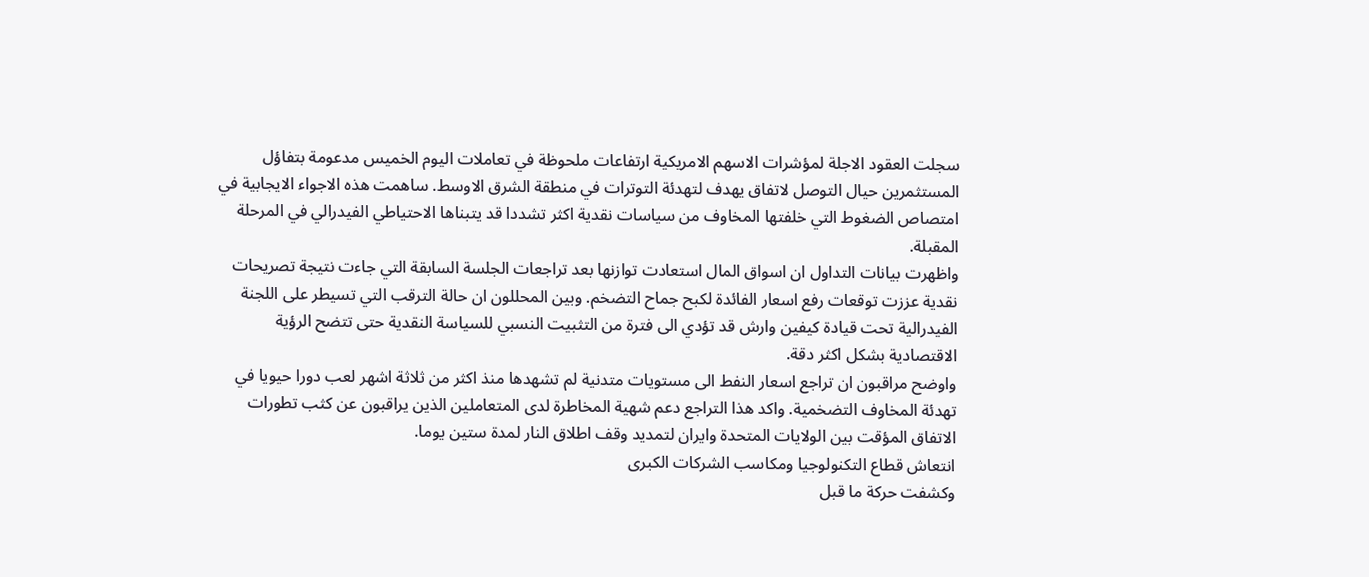سجلت العقود الاجلة لمؤشرات الاسهم الامريكية ارتفاعات ملحوظة في تعاملات اليوم الخميس مدعومة بتفاؤل المستثمرين حيال التوصل لاتفاق يهدف لتهدئة التوترات في منطقة الشرق الاوسط. ساهمت هذه الاجواء الايجابية في امتصاص الضغوط التي خلفتها المخاوف من سياسات نقدية اكثر تشددا قد يتبناها الاحتياطي الفيدرالي في المرحلة المقبلة.
واظهرت بيانات التداول ان اسواق المال استعادت توازنها بعد تراجعات الجلسة السابقة التي جاءت نتيجة تصريحات نقدية عززت توقعات رفع اسعار الفائدة لكبح جماح التضخم. وبين المحللون ان حالة الترقب التي تسيطر على اللجنة الفيدرالية تحت قيادة كيفين وارش قد تؤدي الى فترة من التثبيت النسبي للسياسة النقدية حتى تتضح الرؤية الاقتصادية بشكل اكثر دقة.
واوضح مراقبون ان تراجع اسعار النفط الى مستويات متدنية لم تشهدها منذ اكثر من ثلاثة اشهر لعب دورا حيويا في تهدئة المخاوف التضخمية. واكد هذا التراجع دعم شهية المخاطرة لدى المتعاملين الذين يراقبون عن كثب تطورات الاتفاق المؤقت بين الولايات المتحدة وايران لتمديد وقف اطلاق النار لمدة ستين يوما.
انتعاش قطاع التكنولوجيا ومكاسب الشركات الكبرى
وكشفت حركة ما قبل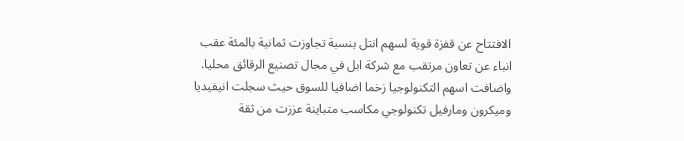الافتتاح عن قفزة قوية لسهم انتل بنسبة تجاوزت ثمانية بالمئة عقب انباء عن تعاون مرتقب مع شركة ابل في مجال تصنيع الرقائق محليا. واضافت اسهم التكنولوجيا زخما اضافيا للسوق حيث سجلت انيفيديا وميكرون ومارفيل تكنولوجي مكاسب متباينة عززت من ثقة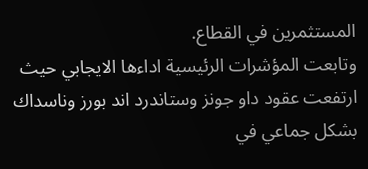المستثمرين في القطاع.
وتابعت المؤشرات الرئيسية اداءها الايجابي حيث ارتفعت عقود داو جونز وستاندرد اند بورز وناسداك بشكل جماعي في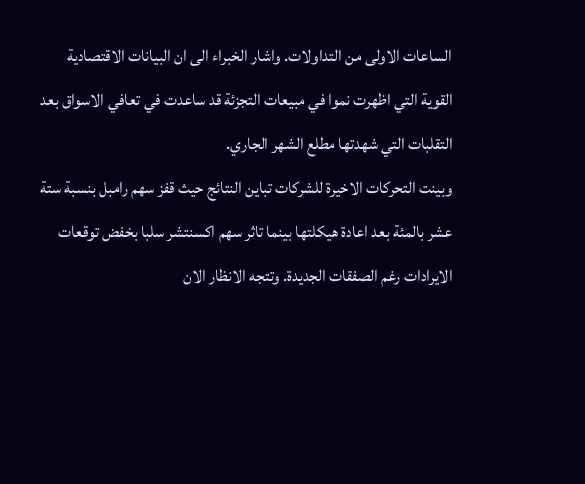الساعات الاولى من التداولات. واشار الخبراء الى ان البيانات الاقتصادية القوية التي اظهرت نموا في مبيعات التجزئة قد ساعدت في تعافي الاسواق بعد التقلبات التي شهدتها مطلع الشهر الجاري.
وبينت التحركات الاخيرة للشركات تباين النتائج حيث قفز سهم رامبل بنسبة ستة عشر بالمئة بعد اعادة هيكلتها بينما تاثر سهم اكسنتشر سلبا بخفض توقعات الايرادات رغم الصفقات الجديدة. وتتجه الانظار الان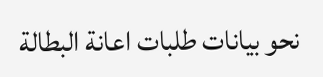نحو بيانات طلبات اعانة البطالة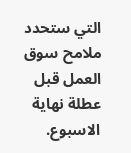التي ستحدد ملامح سوق العمل قبل عطلة نهاية الاسبوع.